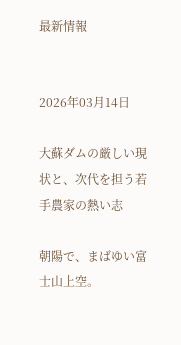最新情報


2026年03月14日

大蘇ダムの厳しい現状と、次代を担う若手農家の熱い志

朝陽で、まばゆい富士山上空。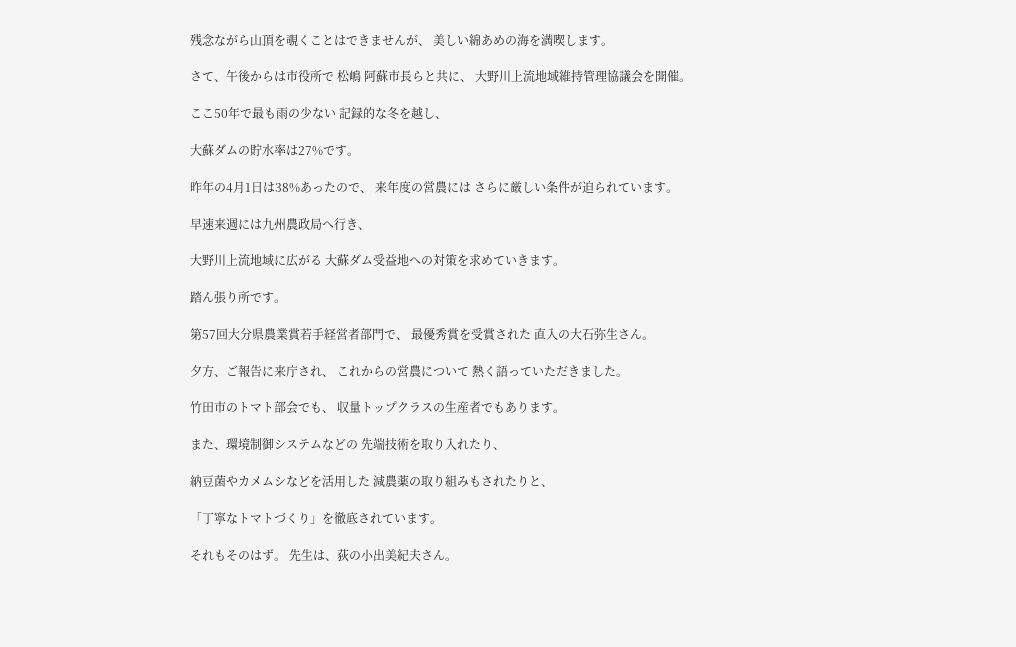残念ながら山頂を覗くことはできませんが、 美しい綿あめの海を満喫します。

さて、午後からは市役所で 松嶋 阿蘇市長らと共に、 大野川上流地域維持管理協議会を開催。

ここ50年で最も雨の少ない 記録的な冬を越し、

大蘇ダムの貯水率は27%です。

昨年の4月1日は38%あったので、 来年度の営農には さらに厳しい条件が迫られています。

早速来週には九州農政局へ行き、

大野川上流地域に広がる 大蘇ダム受益地への対策を求めていきます。

踏ん張り所です。

第57回大分県農業賞若手経営者部門で、 最優秀賞を受賞された 直入の大石弥生さん。

夕方、ご報告に来庁され、 これからの営農について 熱く語っていただきました。

竹田市のトマト部会でも、 収量トップクラスの生産者でもあります。

また、環境制御システムなどの 先端技術を取り入れたり、

納豆菌やカメムシなどを活用した 減農薬の取り組みもされたりと、

「丁寧なトマトづくり」を徹底されています。

それもそのはず。 先生は、荻の小出美紀夫さん。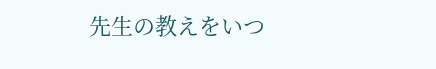先生の教えをいつ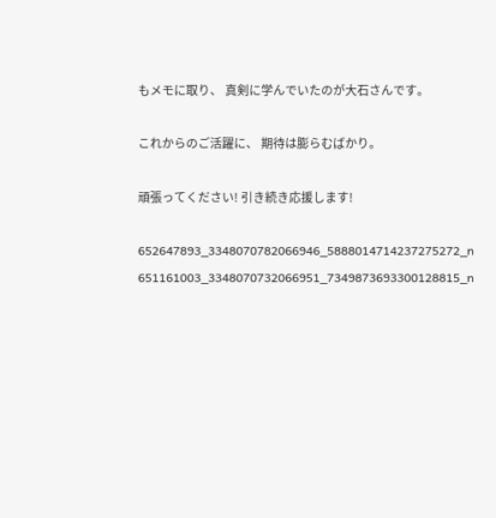もメモに取り、 真剣に学んでいたのが大石さんです。

これからのご活躍に、 期待は膨らむばかり。

頑張ってください! 引き続き応援します!

652647893_3348070782066946_5888014714237275272_n 651161003_3348070732066951_7349873693300128815_n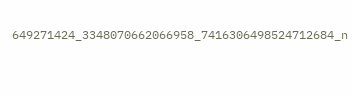649271424_3348070662066958_7416306498524712684_n